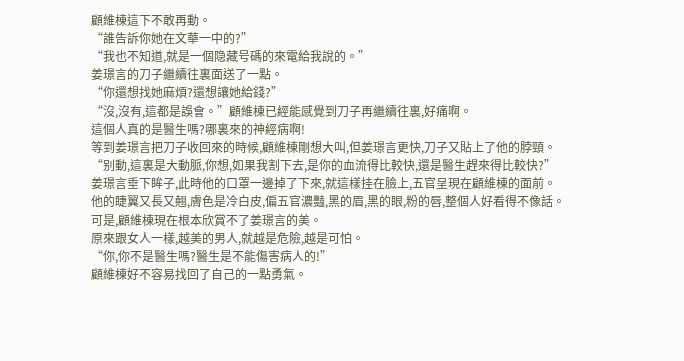顧維棟這下不敢再動。
“誰告訴你她在文華一中的?”
“我也不知道,就是一個隐藏号碼的來電給我說的。”
姜璟言的刀子繼續往裏面送了一點。
“你還想找她麻煩?還想讓她給錢?”
“沒,沒有,這都是誤會。”顧維棟已經能感覺到刀子再繼續往裏,好痛啊。
這個人真的是醫生嗎?哪裏來的神經病啊!
等到姜璟言把刀子收回來的時候,顧維棟剛想大叫,但姜璟言更快,刀子又貼上了他的脖頸。
“别動,這裏是大動脈,你想,如果我割下去,是你的血流得比較快,還是醫生趕來得比較快?”
姜璟言垂下眸子,此時他的口罩一邊掉了下來,就這樣挂在臉上,五官呈現在顧維棟的面前。
他的睫翼又長又翹,膚色是冷白皮,偏五官濃豔,黑的眉,黑的眼,粉的唇,整個人好看得不像話。
可是,顧維棟現在根本欣賞不了姜璟言的美。
原來跟女人一樣,越美的男人,就越是危險,越是可怕。
“你,你不是醫生嗎?醫生是不能傷害病人的!”
顧維棟好不容易找回了自己的一點勇氣。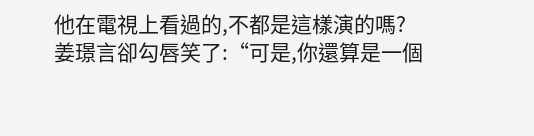他在電視上看過的,不都是這樣演的嗎?
姜璟言卻勾唇笑了:“可是,你還算是一個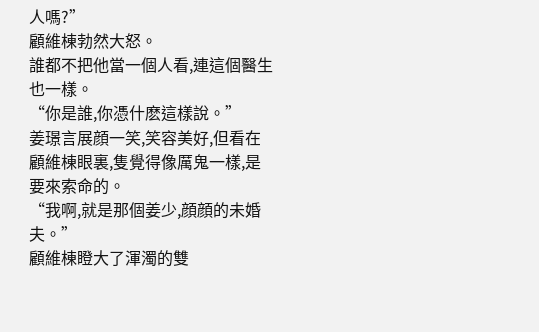人嗎?”
顧維棟勃然大怒。
誰都不把他當一個人看,連這個醫生也一樣。
“你是誰,你憑什麽這樣說。”
姜璟言展顔一笑,笑容美好,但看在顧維棟眼裏,隻覺得像厲鬼一樣,是要來索命的。
“我啊,就是那個姜少,顔顔的未婚夫。”
顧維棟瞪大了渾濁的雙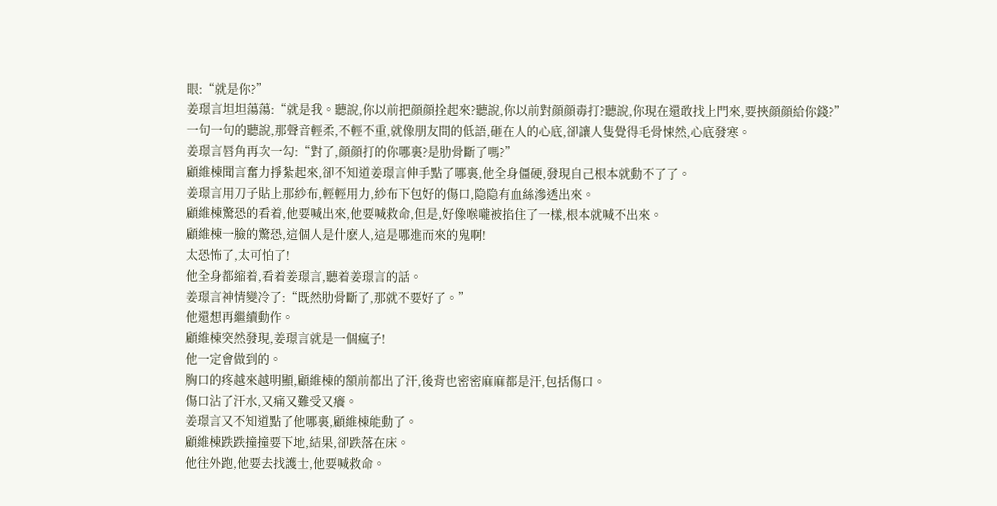眼:“就是你?”
姜璟言坦坦蕩蕩:“就是我。聽說,你以前把顔顔拴起來?聽說,你以前對顔顔毒打?聽說,你現在還敢找上門來,要挾顔顔給你錢?”
一句一句的聽說,那聲音輕柔,不輕不重,就像朋友間的低語,砸在人的心底,卻讓人隻覺得毛骨悚然,心底發寒。
姜璟言唇角再次一勾:“對了,顔顔打的你哪裏?是肋骨斷了嗎?”
顧維棟聞言奮力掙紮起來,卻不知道姜璟言伸手點了哪裏,他全身僵硬,發現自己根本就動不了了。
姜璟言用刀子貼上那紗布,輕輕用力,紗布下包好的傷口,隐隐有血絲滲透出來。
顧維棟驚恐的看着,他要喊出來,他要喊救命,但是,好像喉嚨被掐住了一樣,根本就喊不出來。
顧維棟一臉的驚恐,這個人是什麽人,這是哪進而來的鬼啊!
太恐怖了,太可怕了!
他全身都縮着,看着姜璟言,聽着姜璟言的話。
姜璟言神情變冷了:“既然肋骨斷了,那就不要好了。”
他還想再繼續動作。
顧維棟突然發現,姜璟言就是一個瘋子!
他一定會做到的。
胸口的疼越來越明顯,顧維棟的額前都出了汗,後背也密密麻麻都是汗,包括傷口。
傷口沾了汗水,又痛又難受又癢。
姜璟言又不知道點了他哪裏,顧維棟能動了。
顧維棟跌跌撞撞要下地,結果,卻跌落在床。
他往外跑,他要去找護士,他要喊救命。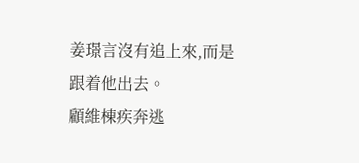姜璟言沒有追上來,而是跟着他出去。
顧維棟疾奔逃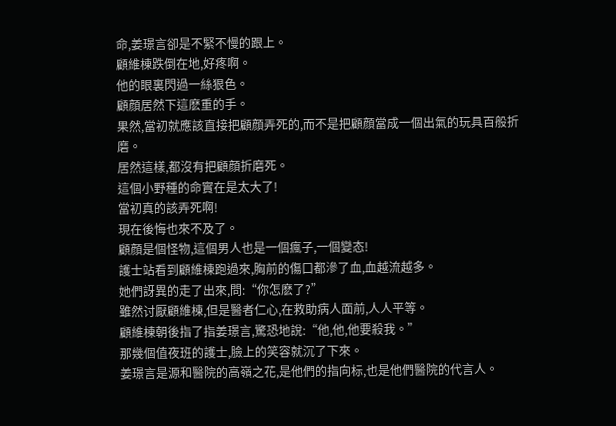命,姜璟言卻是不緊不慢的跟上。
顧維棟跌倒在地,好疼啊。
他的眼裏閃過一絲狠色。
顧顔居然下這麽重的手。
果然,當初就應該直接把顧顔弄死的,而不是把顧顔當成一個出氣的玩具百般折磨。
居然這樣,都沒有把顧顔折磨死。
這個小野種的命實在是太大了!
當初真的該弄死啊!
現在後悔也來不及了。
顧顔是個怪物,這個男人也是一個瘋子,一個變态!
護士站看到顧維棟跑過來,胸前的傷口都滲了血,血越流越多。
她們訝異的走了出來,問:“你怎麽了?”
雖然讨厭顧維棟,但是醫者仁心,在救助病人面前,人人平等。
顧維棟朝後指了指姜璟言,驚恐地說:“他,他,他要殺我。”
那幾個值夜班的護士,臉上的笑容就沉了下來。
姜璟言是源和醫院的高嶺之花,是他們的指向标,也是他們醫院的代言人。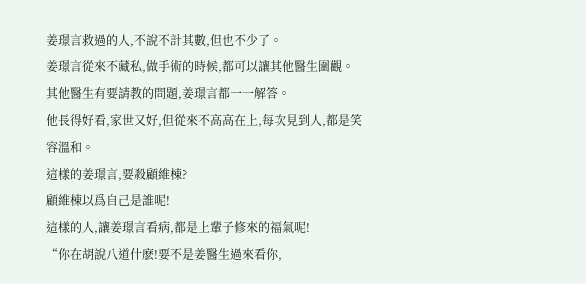姜璟言救過的人,不說不計其數,但也不少了。
姜璟言從來不藏私,做手術的時候,都可以讓其他醫生圍觀。
其他醫生有要請教的問題,姜璟言都一一解答。
他長得好看,家世又好,但從來不高高在上,每次見到人,都是笑容溫和。
這樣的姜璟言,要殺顧維棟?
顧維棟以爲自己是誰呢!
這樣的人,讓姜璟言看病,都是上輩子修來的福氣呢!
“你在胡說八道什麽!要不是姜醫生過來看你,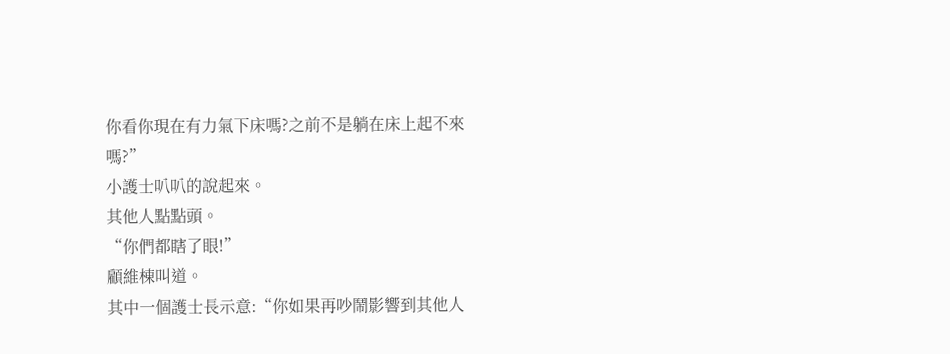你看你現在有力氣下床嗎?之前不是躺在床上起不來嗎?”
小護士叭叭的說起來。
其他人點點頭。
“你們都瞎了眼!”
顧維棟叫道。
其中一個護士長示意:“你如果再吵鬧影響到其他人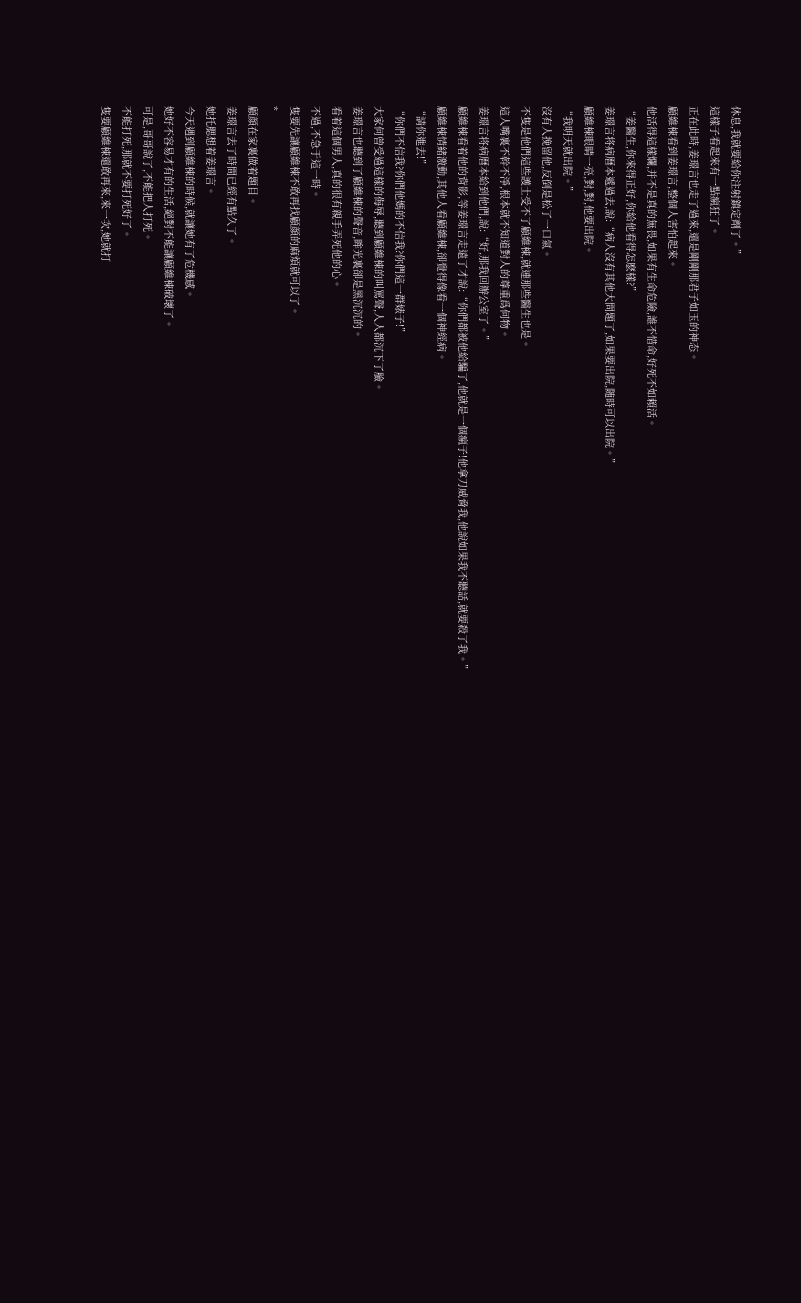休息,我就要給你注射鎮定劑了。”
這樣子看起來有一點瘋狂了。
正在此時,姜璟言也走了過來,還是剛剛那君子如玉的神态。
顧維棟看到姜璟言,整個人害怕起來。
他活得這樣爛,并不是真的無畏,如果有生命危險,誰不惜命,好死不如賴活。
“姜醫生,你來得正好,你給他看得怎麽樣?”
姜璟言将病曆本遞過去,說:“病人沒有其他大問題了,如果要出院,随時可以出院。”
顧維棟眼睛一亮,對,對,他要出院。
“我明天就出院。”
沒有人挽留他,反倒是松了一口氣。
不隻是他們這些護士受不了顧維棟,就連那些醫生也是。
這人嘴裏不幹不淨,根本就不知道對人的尊重爲何物。
姜璟言将病曆本給到他們,說:“好,那我回辦公室了。”
顧維棟看着他的背影,等姜璟言走遠了才說:“你們都被他給騙了,他就是一個瘋子!他拿刀威脅我,他說如果我不聽話,就要殺了我。”
顧維棟情緒激動,其他人看顧維棟,卻覺得像看一個神經病。
“請你進去!”
“你們不信我?你們他媽的不信我?你們這一群婊子!”
大家何曾受過這樣的侮辱,聽到顧維棟的叫罵聲,人人都沉下了臉。
姜璟言也聽到了顧維棟的聲音,眸光裏卻是黑沉沉的。
看着這個男人,真的很有親手弄死他的心。
不過,不急于這一時。
隻要先讓顧維棟不敢再找顧顔的麻煩就可以了。
*
顧顔在家裏做着題目。
姜璟言去了時間已經有點久了。
她托腮想着姜璟言。
今天遇到顧維棟的時候,就讓她有了危機感。
她好不容易才有的生活,絕對不能讓顧維棟破壞了。
可是,哥哥說了,不能把人打死。
不能打死,那就不要打死好了。
隻要顧維棟還敢再來,來一次,她就打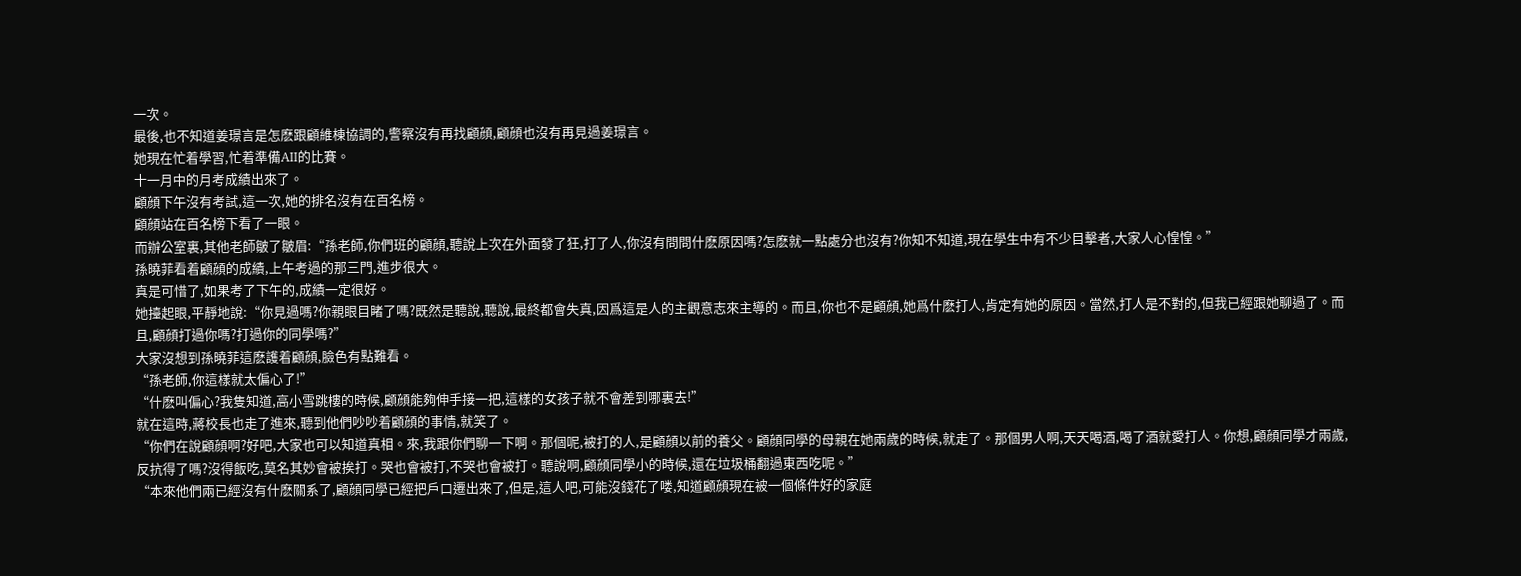一次。
最後,也不知道姜璟言是怎麽跟顧維棟協調的,警察沒有再找顧顔,顧顔也沒有再見過姜璟言。
她現在忙着學習,忙着準備AII的比賽。
十一月中的月考成績出來了。
顧顔下午沒有考試,這一次,她的排名沒有在百名榜。
顧顔站在百名榜下看了一眼。
而辦公室裏,其他老師皺了皺眉:“孫老師,你們班的顧顔,聽說上次在外面發了狂,打了人,你沒有問問什麽原因嗎?怎麽就一點處分也沒有?你知不知道,現在學生中有不少目擊者,大家人心惶惶。”
孫曉菲看着顧顔的成績,上午考過的那三門,進步很大。
真是可惜了,如果考了下午的,成績一定很好。
她擡起眼,平靜地說:“你見過嗎?你親眼目睹了嗎?既然是聽說,聽說,最終都會失真,因爲這是人的主觀意志來主導的。而且,你也不是顧顔,她爲什麽打人,肯定有她的原因。當然,打人是不對的,但我已經跟她聊過了。而且,顧顔打過你嗎?打過你的同學嗎?”
大家沒想到孫曉菲這麽護着顧顔,臉色有點難看。
“孫老師,你這樣就太偏心了!”
“什麽叫偏心?我隻知道,高小雪跳樓的時候,顧顔能夠伸手接一把,這樣的女孩子就不會差到哪裏去!”
就在這時,蔣校長也走了進來,聽到他們吵吵着顧顔的事情,就笑了。
“你們在說顧顔啊?好吧,大家也可以知道真相。來,我跟你們聊一下啊。那個呢,被打的人,是顧顔以前的養父。顧顔同學的母親在她兩歲的時候,就走了。那個男人啊,天天喝酒,喝了酒就愛打人。你想,顧顔同學才兩歲,反抗得了嗎?沒得飯吃,莫名其妙會被挨打。哭也會被打,不哭也會被打。聽說啊,顧顔同學小的時候,還在垃圾桶翻過東西吃呢。”
“本來他們兩已經沒有什麽關系了,顧顔同學已經把戶口遷出來了,但是,這人吧,可能沒錢花了喽,知道顧顔現在被一個條件好的家庭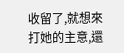收留了,就想來打她的主意,還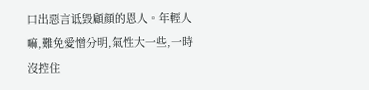口出惡言诋毀顧顔的恩人。年輕人嘛,難免愛憎分明,氣性大一些,一時沒控住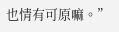也情有可原嘛。”